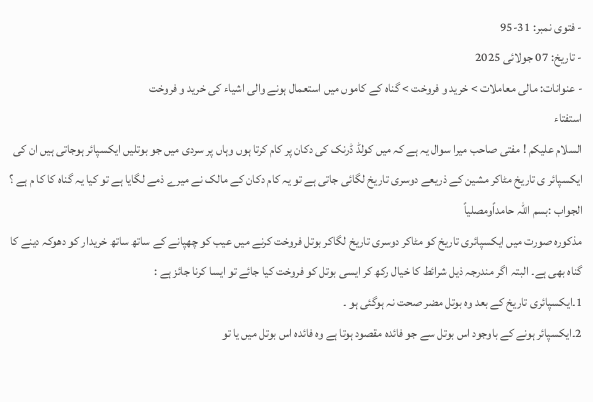- فتوی نمبر: 31-95
- تاریخ: 07 جولائی 2025
- عنوانات: مالی معاملات > خرید و فروخت > گناہ کے کاموں میں استعمال ہونے والی اشیاء کی خرید و فروخت
استفتاء
السلام علیکم ! مفتی صاحب میرا سوال یہ ہے کہ میں کولڈ ڈرنک کی دکان پر کام کرتا ہوں وہاں پر سردی میں جو بوتلیں ایکسپائر ہوجاتی ہیں ان کی ایکسپائر ی تاریخ مٹاکر مشین کے ذریعے دوسری تاریخ لگائی جاتی ہے تو یہ کام دکان کے مالک نے میرے ذمے لگایا ہے تو کیا یہ گناہ کا کا م ہے ؟
الجواب :بسم اللہ حامداًومصلیاً
مذکورہ صورت میں ایکسپائری تاریخ کو مٹاکر دوسری تاریخ لگاکر بوتل فروخت کرنے میں عیب کو چھپانے کے ساتھ ساتھ خریدار کو دھوکہ دینے کا گناہ بھی ہے۔ البتہ اگر مندرجہ ذیل شرائط کا خیال رکھ کر ایسی بوتل کو فروخت کیا جائے تو ایسا کرنا جائز ہے :
1۔ایکسپائری تاریخ کے بعد وہ بوتل مضر صحت نہ ہوگئی ہو ۔
2۔ایکسپائر ہونے کے باوجود اس بوتل سے جو فائدہ مقصود ہوتا ہے وہ فائدہ اس بوتل میں یا تو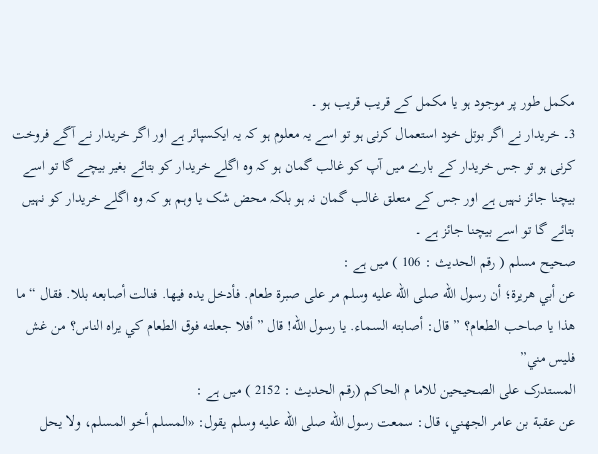مکمل طور پر موجود ہو یا مکمل کے قریب قریب ہو ۔
3۔ خریدار نے اگر بوتل خود استعمال کرنی ہو تو اسے یہ معلوم ہو کہ یہ ایکسپائر ہے اور اگر خریدار نے آگے فروخت کرنی ہو تو جس خریدار کے بارے میں آپ کو غالب گمان ہو کہ وہ اگلے خریدار کو بتائے بغیر بیچے گا تو اسے بیچنا جائز نہیں ہے اور جس کے متعلق غالب گمان نہ ہو بلکہ محض شک یا وہم ہو کہ وہ اگلے خریدار کو نہیں بتائے گا تو اسے بیچنا جائز ہے ۔
صحیح مسلم ( رقم الحدیث : 106 ) میں ہے :
عن أبي هريرة؛ أن رسول الله صلى الله عليه وسلم مر على صبرة طعام. فأدخل يده فيها. فنالت أصابعه بللا. فقال “ما هذا يا صاحب الطعام؟ ” قال: أصابته السماء. يا رسول الله! قال ” أفلا جعلته فوق الطعام كي يراه الناس؟ من غش فليس مني”
المستدرک علی الصحیحین للاما م الحاکم (رقم الحدیث : 2152 ) میں ہے :
عن عقبة بن عامر الجهني، قال: سمعت رسول الله صلى الله عليه وسلم يقول: «المسلم أخو المسلم، ولا يحل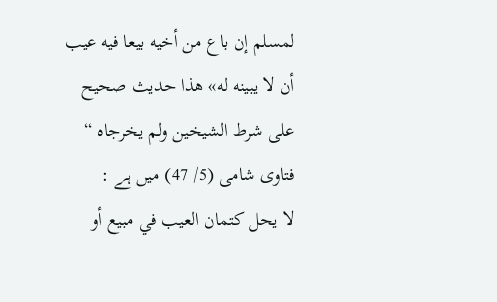لمسلم إن باع من أخيه بيعا فيه عيب أن لا يبينه له» هذا حديث صحيح على شرط الشيخين ولم يخرجاه “
فتاوی شامی (5/ 47) میں ہے :
لا يحل كتمان العيب في مبيع أو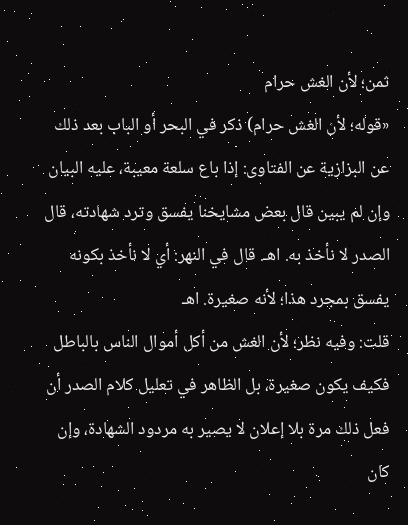ثمن؛ لأن الغش حرام
«قوله؛ لأن الغش حرام) ذكر في البحر أو الباب بعد ذلك عن البزازية عن الفتاوى: إذا باع سلعة معيبة، عليه البيان وإن لم يبين قال بعض مشايخنا يفسق وترد شهادته، قال الصدر لا نأخذ به. اهـ. قال في النهر: أي لا نأخذ بكونه يفسق بمجرد هذا؛ لأنه صغيرة. اهـ
قلت: وفيه نظر؛ لأن الغش من أكل أموال الناس بالباطل فكيف يكون صغيرة، بل الظاهر في تعليل كلام الصدر أن فعل ذلك مرة بلا إعلان لا يصير به مردود الشهادة، وإن كان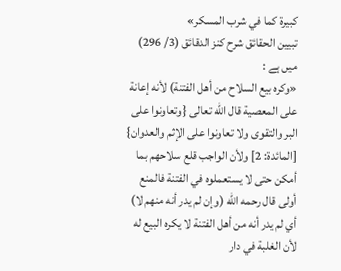كبيرة كما في شرب المسكر»
تبیین الحقائق شرح كنز الدقائق (3/ 296) میں ہے :
«وكره بيع السلاح من أهل الفتنة) لأنه إعانة على المعصية قال الله تعالى {وتعاونوا على البر والتقوى ولا تعاونوا على الإثم والعدوان} [المائدة: 2] ولأن الواجب قلع سلاحهم بما أمكن حتى لا يستعملوه في الفتنة فالمنع أولى قال رحمه الله (وإن لم يدر أنه منهم لا) أي لم يدر أنه من أهل الفتنة لا يكره البيع له لأن الغلبة في دار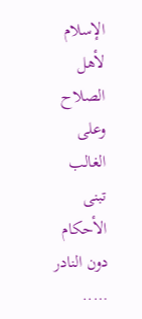الإسلام لأهل الصلاح وعلى الغالب تبنى الأحكام دون النادر …..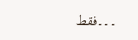۔۔۔فقط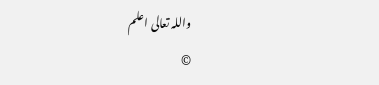واللہ تعالی اعلم
©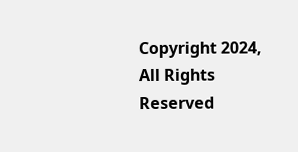Copyright 2024, All Rights Reserved